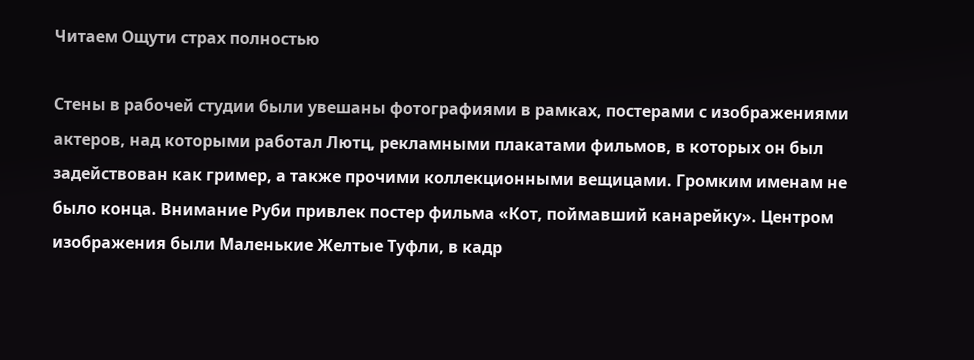Читаем Ощути страх полностью

Стены в рабочей студии были увешаны фотографиями в рамках, постерами с изображениями актеров, над которыми работал Лютц, рекламными плакатами фильмов, в которых он был задействован как гример, а также прочими коллекционными вещицами. Громким именам не было конца. Внимание Руби привлек постер фильма «Кот, поймавший канарейку». Центром изображения были Маленькие Желтые Туфли, в кадр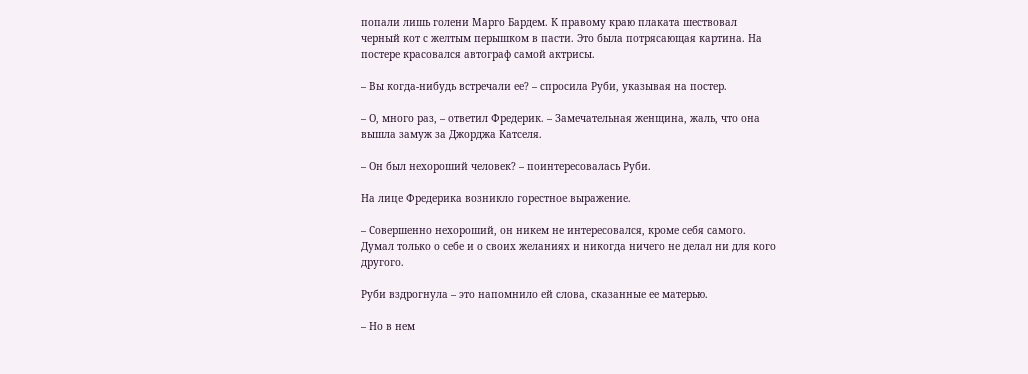попали лишь голени Марго Бардем. К правому краю плаката шествовал черный кот с желтым перышком в пасти. Это была потрясающая картина. На постере красовался автограф самой актрисы.

– Вы когда-нибудь встречали ее? – спросила Руби, указывая на постер.

– О, много раз, – ответил Фредерик. – Замечательная женщина, жаль, что она вышла замуж за Джорджа Катселя.

– Он был нехороший человек? – поинтересовалась Руби.

На лице Фредерика возникло горестное выражение.

– Совершенно нехороший, он никем не интересовался, кроме себя самого. Думал только о себе и о своих желаниях и никогда ничего не делал ни для кого другого.

Руби вздрогнула – это напомнило ей слова, сказанные ее матерью.

– Но в нем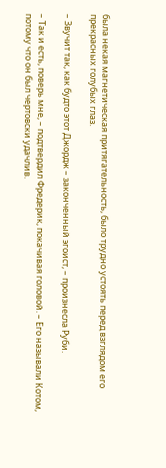была некая магнетическая притягательность, было трудно устоять перед взглядом его прекрасных голубых глаз.

– Звучит так, как будто этот Джордж – законченный эгоист, – произнесла Руби.

– Так и есть, поверь мне, – подтвердил Фредерик, покачивая головой. – Его называли Котом, потому что он был чертовски удачлив.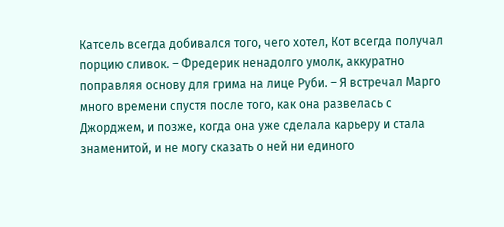Катсель всегда добивался того, чего хотел, Кот всегда получал порцию сливок. – Фредерик ненадолго умолк, аккуратно поправляя основу для грима на лице Руби. – Я встречал Марго много времени спустя после того, как она развелась с Джорджем, и позже, когда она уже сделала карьеру и стала знаменитой, и не могу сказать о ней ни единого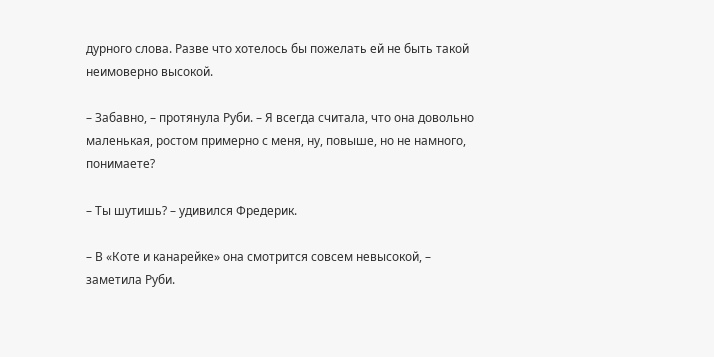дурного слова. Разве что хотелось бы пожелать ей не быть такой неимоверно высокой.

– Забавно, – протянула Руби. – Я всегда считала, что она довольно маленькая, ростом примерно с меня, ну, повыше, но не намного, понимаете?

– Ты шутишь? – удивился Фредерик.

– В «Коте и канарейке» она смотрится совсем невысокой, – заметила Руби.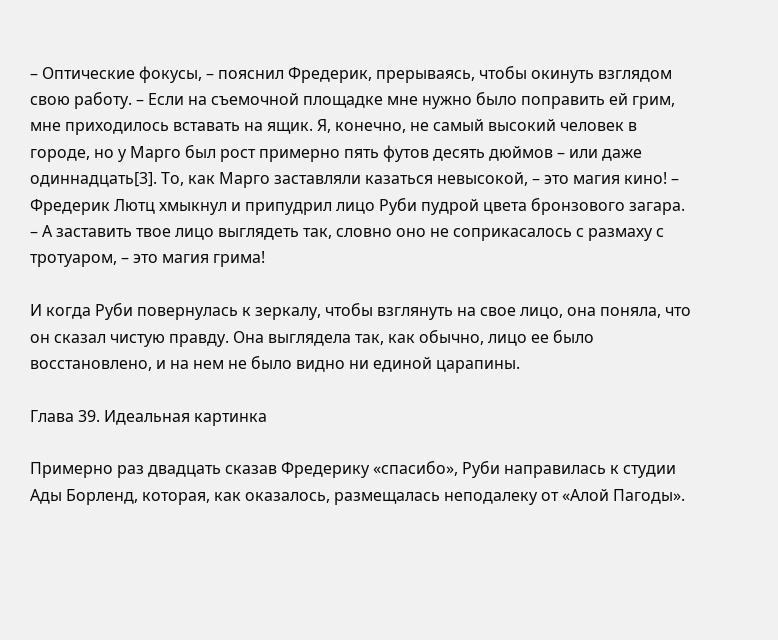– Оптические фокусы, – пояснил Фредерик, прерываясь, чтобы окинуть взглядом свою работу. – Если на съемочной площадке мне нужно было поправить ей грим, мне приходилось вставать на ящик. Я, конечно, не самый высокий человек в городе, но у Марго был рост примерно пять футов десять дюймов – или даже одиннадцать[3]. То, как Марго заставляли казаться невысокой, – это магия кино! – Фредерик Лютц хмыкнул и припудрил лицо Руби пудрой цвета бронзового загара. – А заставить твое лицо выглядеть так, словно оно не соприкасалось с размаху с тротуаром, – это магия грима!

И когда Руби повернулась к зеркалу, чтобы взглянуть на свое лицо, она поняла, что он сказал чистую правду. Она выглядела так, как обычно, лицо ее было восстановлено, и на нем не было видно ни единой царапины.

Глава 39. Идеальная картинка

Примерно раз двадцать сказав Фредерику «спасибо», Руби направилась к студии Ады Борленд, которая, как оказалось, размещалась неподалеку от «Алой Пагоды».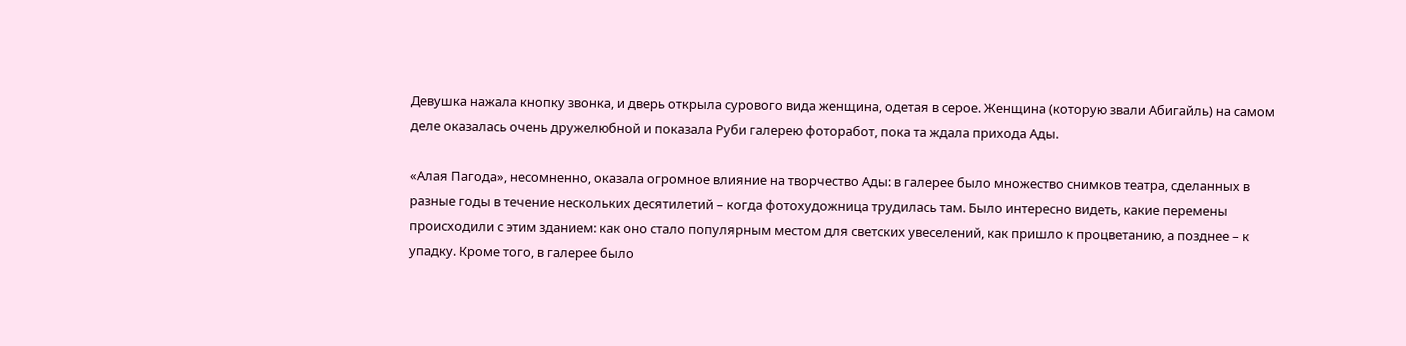Девушка нажала кнопку звонка, и дверь открыла сурового вида женщина, одетая в серое. Женщина (которую звали Абигайль) на самом деле оказалась очень дружелюбной и показала Руби галерею фоторабот, пока та ждала прихода Ады.

«Алая Пагода», несомненно, оказала огромное влияние на творчество Ады: в галерее было множество снимков театра, сделанных в разные годы в течение нескольких десятилетий – когда фотохудожница трудилась там. Было интересно видеть, какие перемены происходили с этим зданием: как оно стало популярным местом для светских увеселений, как пришло к процветанию, а позднее – к упадку. Кроме того, в галерее было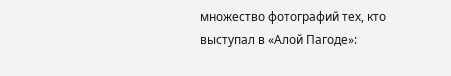множество фотографий тех, кто выступал в «Алой Пагоде»: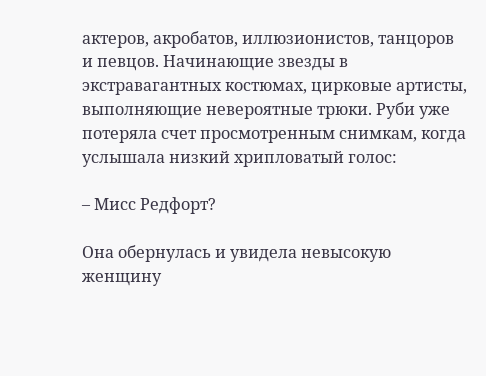актеров, акробатов, иллюзионистов, танцоров и певцов. Начинающие звезды в экстравагантных костюмах, цирковые артисты, выполняющие невероятные трюки. Руби уже потеряла счет просмотренным снимкам, когда услышала низкий хрипловатый голос:

– Мисс Редфорт?

Она обернулась и увидела невысокую женщину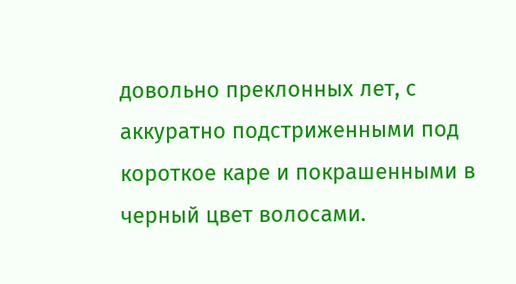довольно преклонных лет, с аккуратно подстриженными под короткое каре и покрашенными в черный цвет волосами.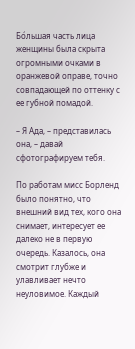Бо́льшая часть лица женщины была скрыта огромными очками в оранжевой оправе, точно совпадающей по оттенку с ее губной помадой.

– Я Ада, – представилась она, – давай сфотографируем тебя.

По работам мисс Борленд было понятно, что внешний вид тех, кого она снимает, интересует ее далеко не в первую очередь. Казалось, она смотрит глубже и улавливает нечто неуловимое. Каждый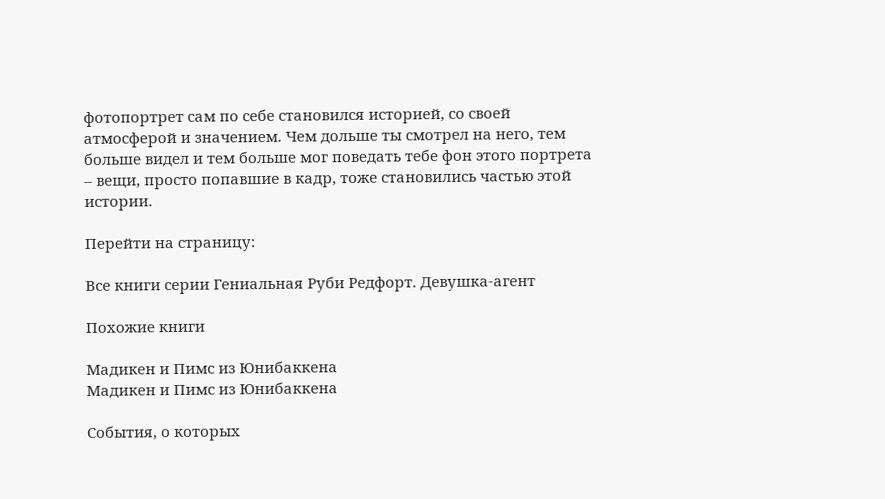фотопортрет сам по себе становился историей, со своей атмосферой и значением. Чем дольше ты смотрел на него, тем больше видел и тем больше мог поведать тебе фон этого портрета – вещи, просто попавшие в кадр, тоже становились частью этой истории.

Перейти на страницу:

Все книги серии Гениальная Руби Редфорт. Девушка-агент

Похожие книги

Мадикен и Пимс из Юнибаккена
Мадикен и Пимс из Юнибаккена

События, о которых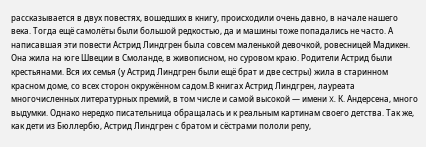рассказывается в двух повестях, вошедших в книгу, происходили очень давно, в начале нашего века. Тогда ещё самолёты были большой редкостью, да и машины тоже попадались не часто. А написавшая эти повести Астрид Линдгрен была совсем маленькой девочкой, ровесницей Мадикен. Она жила на юге Швеции в Смоланде, в живописном, но суровом краю. Родители Астрид были крестьянами. Вся их семья (у Астрид Линдгрен были ещё брат и две сестры) жила в старинном красном доме, со всех сторон окружённом садом.В книгах Астрид Линдгрен, лауреата многочисленных литературных премий, в том числе и самой высокой — имени X. К. Андерсена, много выдумки. Однако нередко писательница обращалась и к реальным картинам своего детства. Так же, как дети из Бюллербю, Астрид Линдгрен с братом и сёстрами пололи репу,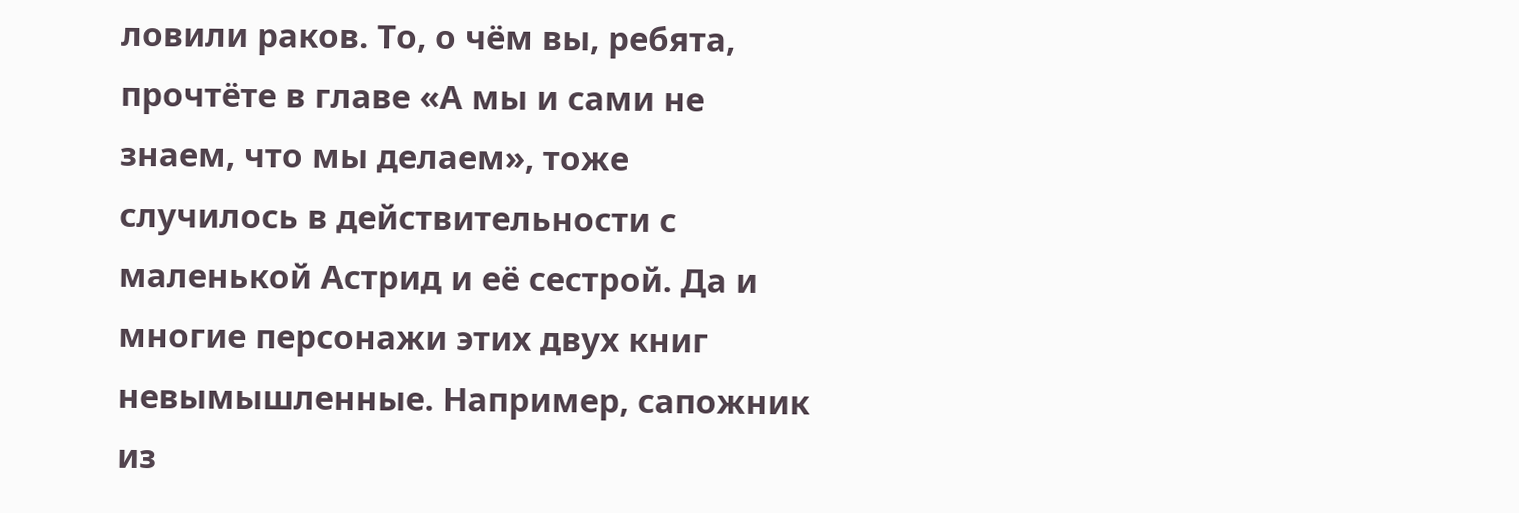ловили раков. То, о чём вы, ребята, прочтёте в главе «А мы и сами не знаем, что мы делаем», тоже случилось в действительности с маленькой Астрид и её сестрой. Да и многие персонажи этих двух книг невымышленные. Например, сапожник из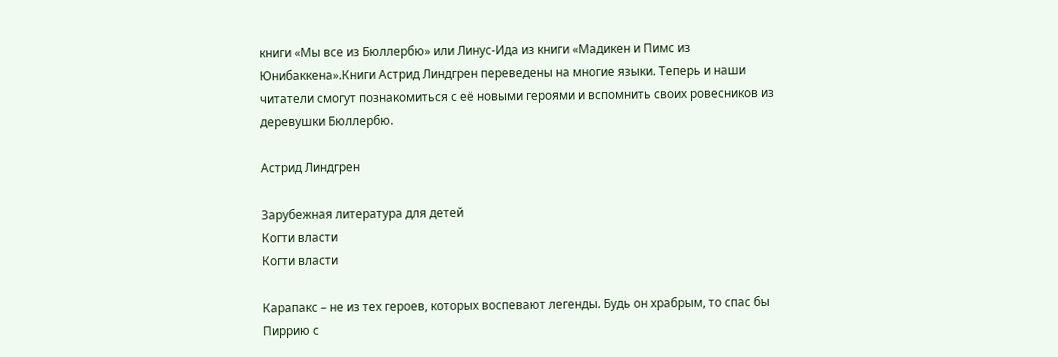книги «Мы все из Бюллербю» или Линус-Ида из книги «Мадикен и Пимс из Юнибаккена».Книги Астрид Линдгрен переведены на многие языки. Теперь и наши читатели смогут познакомиться с её новыми героями и вспомнить своих ровесников из деревушки Бюллербю.

Астрид Линдгрен

Зарубежная литература для детей
Когти власти
Когти власти

Карапакс – не из тех героев, которых воспевают легенды. Будь он храбрым, то спас бы Пиррию с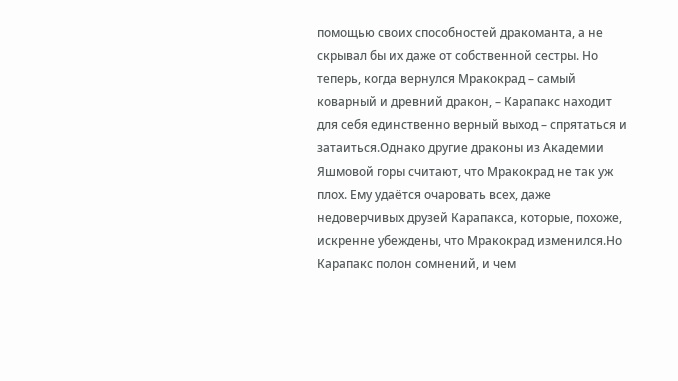помощью своих способностей дракоманта, а не скрывал бы их даже от собственной сестры. Но теперь, когда вернулся Мракокрад – самый коварный и древний дракон, – Карапакс находит для себя единственно верный выход – спрятаться и затаиться.Однако другие драконы из Академии Яшмовой горы считают, что Мракокрад не так уж плох. Ему удаётся очаровать всех, даже недоверчивых друзей Карапакса, которые, похоже, искренне убеждены, что Мракокрад изменился.Но Карапакс полон сомнений, и чем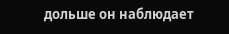дольше он наблюдает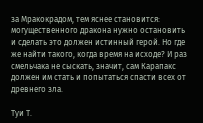за Мракокрадом, тем яснее становится: могущественного дракона нужно остановить и сделать это должен истинный герой. Но где же найти такого, когда время на исходе? И раз смельчака не сыскать, значит, сам Карапакс должен им стать и попытаться спасти всех от древнего зла.

Туи Т.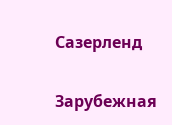Сазерленд

Зарубежная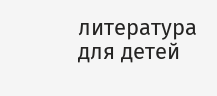литература для детей